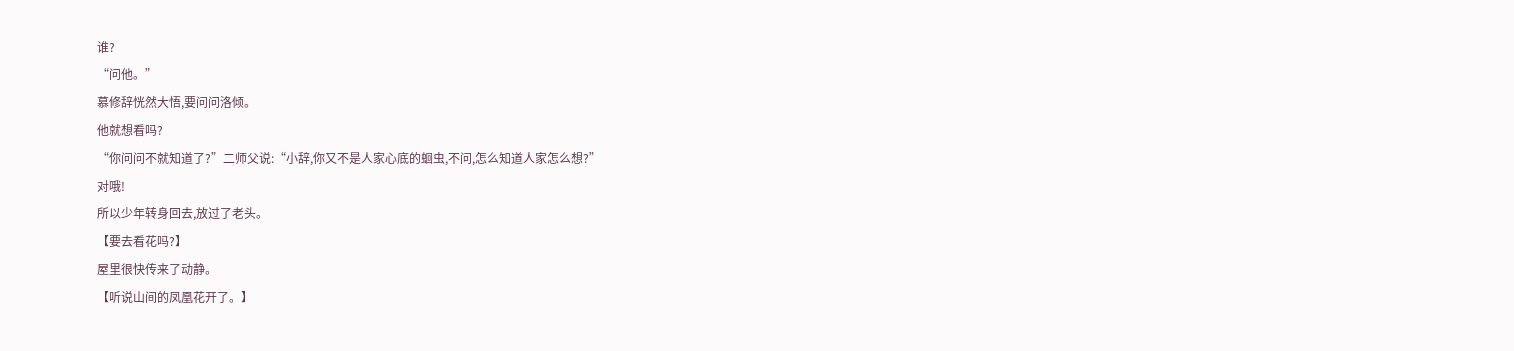谁?
“问他。”
慕修辞恍然大悟,要问问洛倾。
他就想看吗?
“你问问不就知道了?”二师父说:“小辞,你又不是人家心底的蛔虫,不问,怎么知道人家怎么想?”
对哦!
所以少年转身回去,放过了老头。
【要去看花吗?】
屋里很快传来了动静。
【听说山间的凤凰花开了。】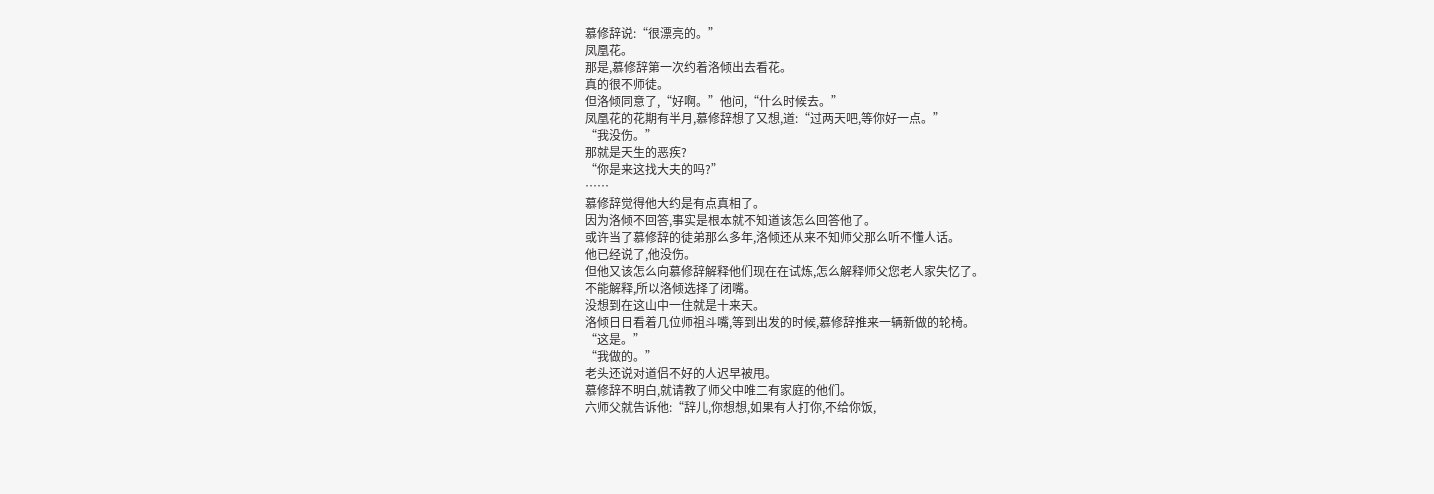慕修辞说:“很漂亮的。”
凤凰花。
那是,慕修辞第一次约着洛倾出去看花。
真的很不师徒。
但洛倾同意了,“好啊。”他问,“什么时候去。”
凤凰花的花期有半月,慕修辞想了又想,道:“过两天吧,等你好一点。”
“我没伤。”
那就是天生的恶疾?
“你是来这找大夫的吗?”
……
慕修辞觉得他大约是有点真相了。
因为洛倾不回答,事实是根本就不知道该怎么回答他了。
或许当了慕修辞的徒弟那么多年,洛倾还从来不知师父那么听不懂人话。
他已经说了,他没伤。
但他又该怎么向慕修辞解释他们现在在试炼,怎么解释师父您老人家失忆了。
不能解释,所以洛倾选择了闭嘴。
没想到在这山中一住就是十来天。
洛倾日日看着几位师祖斗嘴,等到出发的时候,慕修辞推来一辆新做的轮椅。
“这是。”
“我做的。”
老头还说对道侣不好的人迟早被甩。
慕修辞不明白,就请教了师父中唯二有家庭的他们。
六师父就告诉他:“辞儿,你想想,如果有人打你,不给你饭,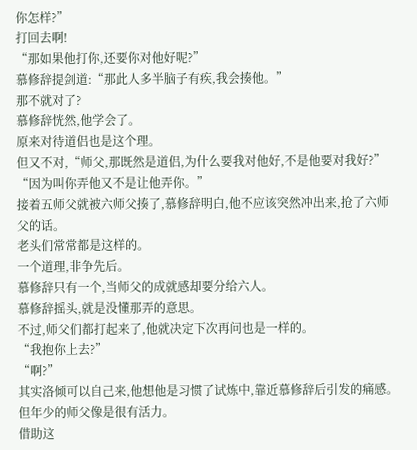你怎样?”
打回去啊!
“那如果他打你,还要你对他好呢?”
慕修辞提剑道:“那此人多半脑子有疾,我会揍他。”
那不就对了?
慕修辞恍然,他学会了。
原来对待道侣也是这个理。
但又不对,“师父,那既然是道侣,为什么要我对他好,不是他要对我好?”
“因为叫你弄他又不是让他弄你。”
接着五师父就被六师父揍了,慕修辞明白,他不应该突然冲出来,抢了六师父的话。
老头们常常都是这样的。
一个道理,非争先后。
慕修辞只有一个,当师父的成就感却要分给六人。
慕修辞摇头,就是没懂那弄的意思。
不过,师父们都打起来了,他就决定下次再问也是一样的。
“我抱你上去?”
“啊?”
其实洛倾可以自己来,他想他是习惯了试炼中,靠近慕修辞后引发的痛感。
但年少的师父像是很有活力。
借助这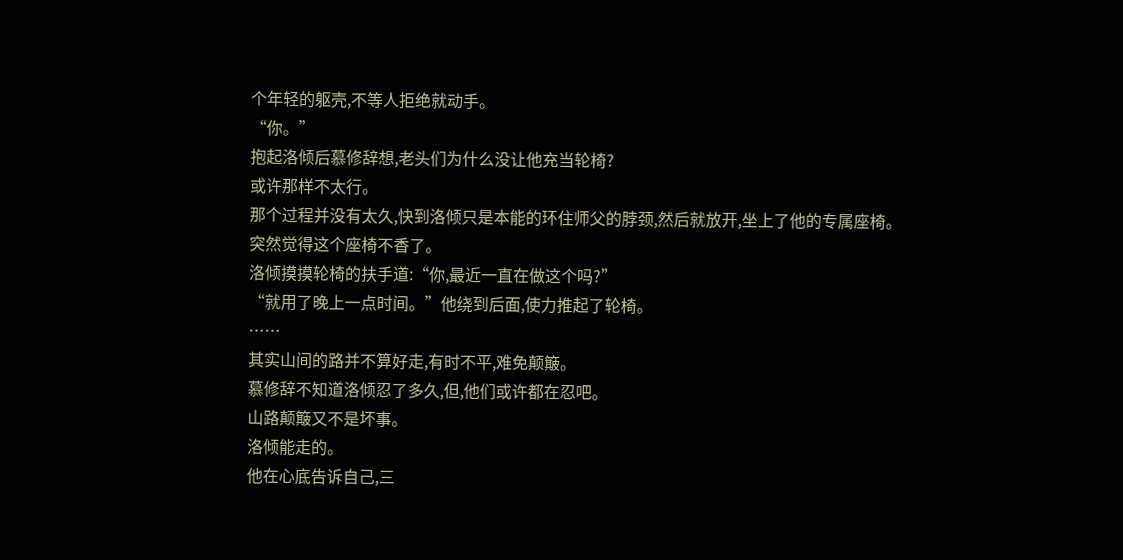个年轻的躯壳,不等人拒绝就动手。
“你。”
抱起洛倾后慕修辞想,老头们为什么没让他充当轮椅?
或许那样不太行。
那个过程并没有太久,快到洛倾只是本能的环住师父的脖颈,然后就放开,坐上了他的专属座椅。
突然觉得这个座椅不香了。
洛倾摸摸轮椅的扶手道:“你,最近一直在做这个吗?”
“就用了晚上一点时间。”他绕到后面,使力推起了轮椅。
……
其实山间的路并不算好走,有时不平,难免颠簸。
慕修辞不知道洛倾忍了多久,但,他们或许都在忍吧。
山路颠簸又不是坏事。
洛倾能走的。
他在心底告诉自己,三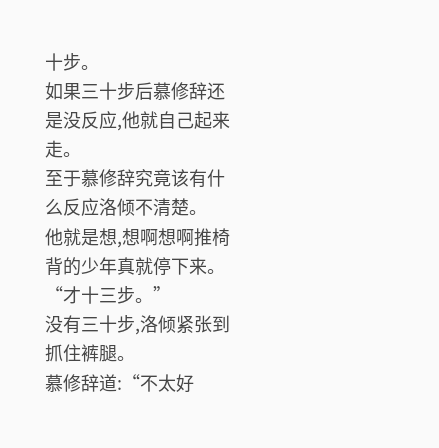十步。
如果三十步后慕修辞还是没反应,他就自己起来走。
至于慕修辞究竟该有什么反应洛倾不清楚。
他就是想,想啊想啊推椅背的少年真就停下来。
“才十三步。”
没有三十步,洛倾紧张到抓住裤腿。
慕修辞道:“不太好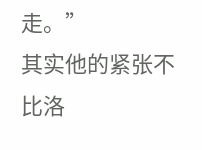走。”
其实他的紧张不比洛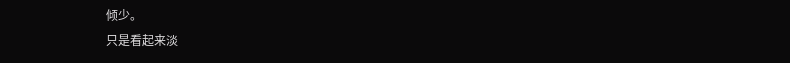倾少。
只是看起来淡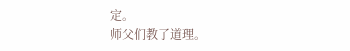定。
师父们教了道理。